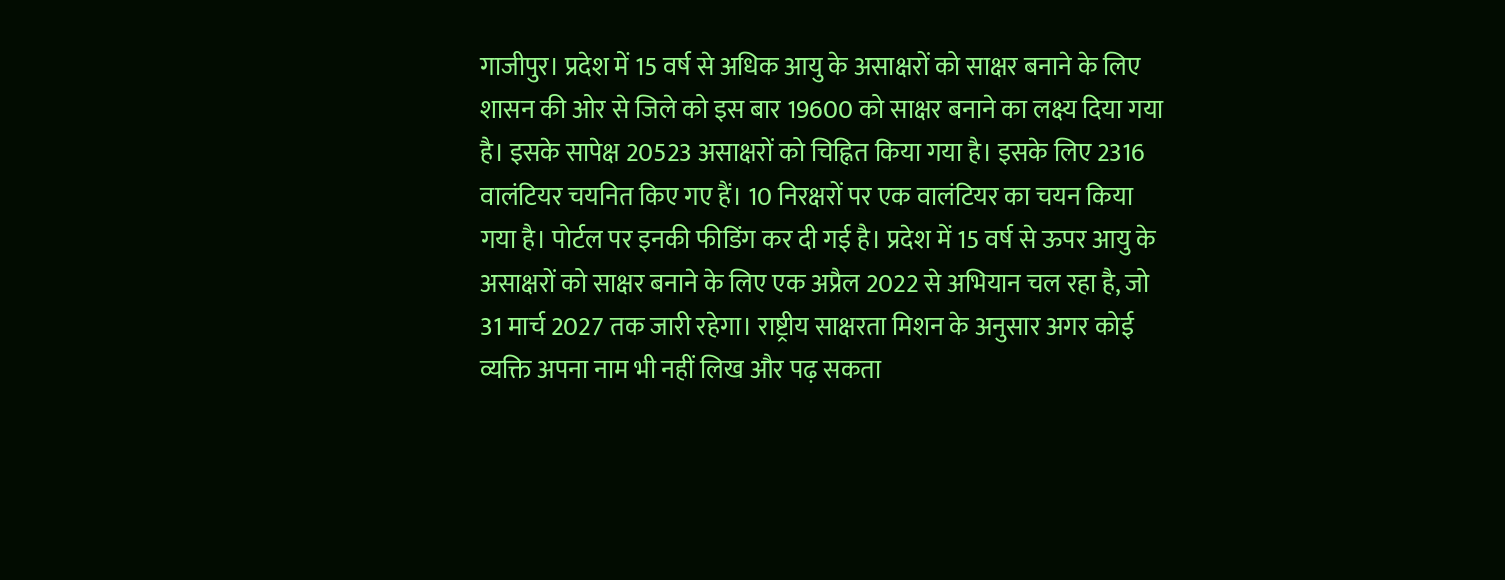गाजीपुर। प्रदेश में 15 वर्ष से अधिक आयु के असाक्षरों को साक्षर बनाने के लिए शासन की ओर से जिले को इस बार 19600 को साक्षर बनाने का लक्ष्य दिया गया है। इसके सापेक्ष 20523 असाक्षरों को चिह्नित किया गया है। इसके लिए 2316 वालंटियर चयनित किए गए हैं। 10 निरक्षरों पर एक वालंटियर का चयन किया गया है। पोर्टल पर इनकी फीडिंग कर दी गई है। प्रदेश में 15 वर्ष से ऊपर आयु के असाक्षरों को साक्षर बनाने के लिए एक अप्रैल 2022 से अभियान चल रहा है, जो 31 मार्च 2027 तक जारी रहेगा। राष्ट्रीय साक्षरता मिशन के अनुसार अगर कोई व्यक्ति अपना नाम भी नहीं लिख और पढ़ सकता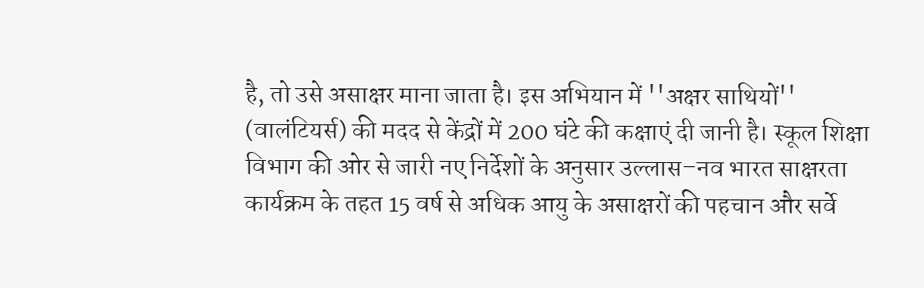है, तो उसे असाक्षर माना जाता है। इस अभियान में ''अक्षर साथियों'' (वालंटियर्स) की मदद से केंद्रों में 200 घंटे की कक्षाएं दी जानी है। स्कूल शिक्षा विभाग की ओर से जारी नए निर्देशों के अनुसार उल्लास–नव भारत साक्षरता कार्यक्रम के तहत 15 वर्ष से अधिक आयु के असाक्षरों की पहचान और सर्वे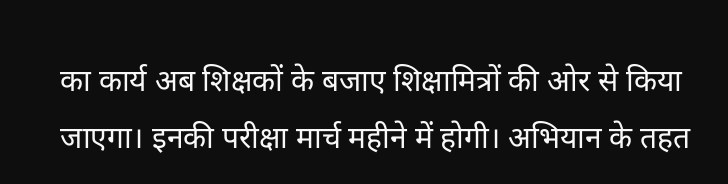का कार्य अब शिक्षकों के बजाए शिक्षामित्रों की ओर से किया जाएगा। इनकी परीक्षा मार्च महीने में होगी। अभियान के तहत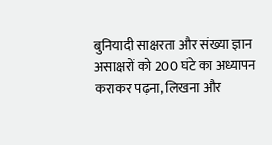बुनियादी साक्षरता और संख्या ज्ञान असाक्षरों को 200 घंटे का अध्यापन कराकर पढ़ना, लिखना और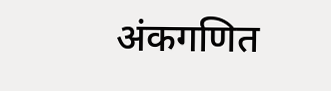अंकगणित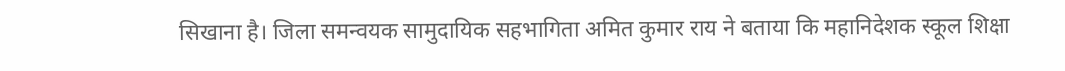सिखाना है। जिला समन्वयक सामुदायिक सहभागिता अमित कुमार राय ने बताया कि महानिदेशक स्कूल शिक्षा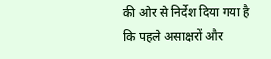की ओर से निर्देश दिया गया है कि पहले असाक्षरों और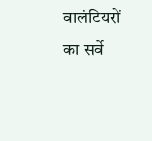वालंटियरों का सर्वे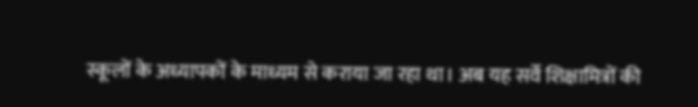स्कूलों के अध्यापकों के माध्यम से कराया जा रहा था। अब यह सर्वे शिक्षामित्रों की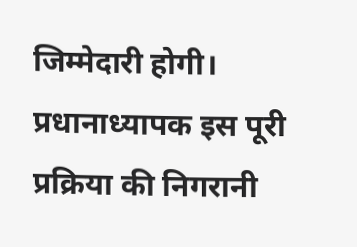जिम्मेदारी होगी। प्रधानाध्यापक इस पूरी प्रक्रिया की निगरानी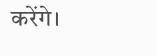करेंगे।